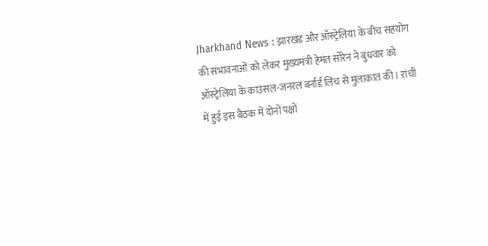Jharkhand News : झारखंड और ऑस्ट्रेलिया के बीच सहयोग की संभावनाओं को लेकर मुख्यमंत्री हेमंत सोरेन ने बुधवार को ऑस्ट्रेलिया के काउंसल-जनरल बर्नार्ड लिंच से मुलाकात की। रांची में हुई इस बैठक में दोनों पक्षों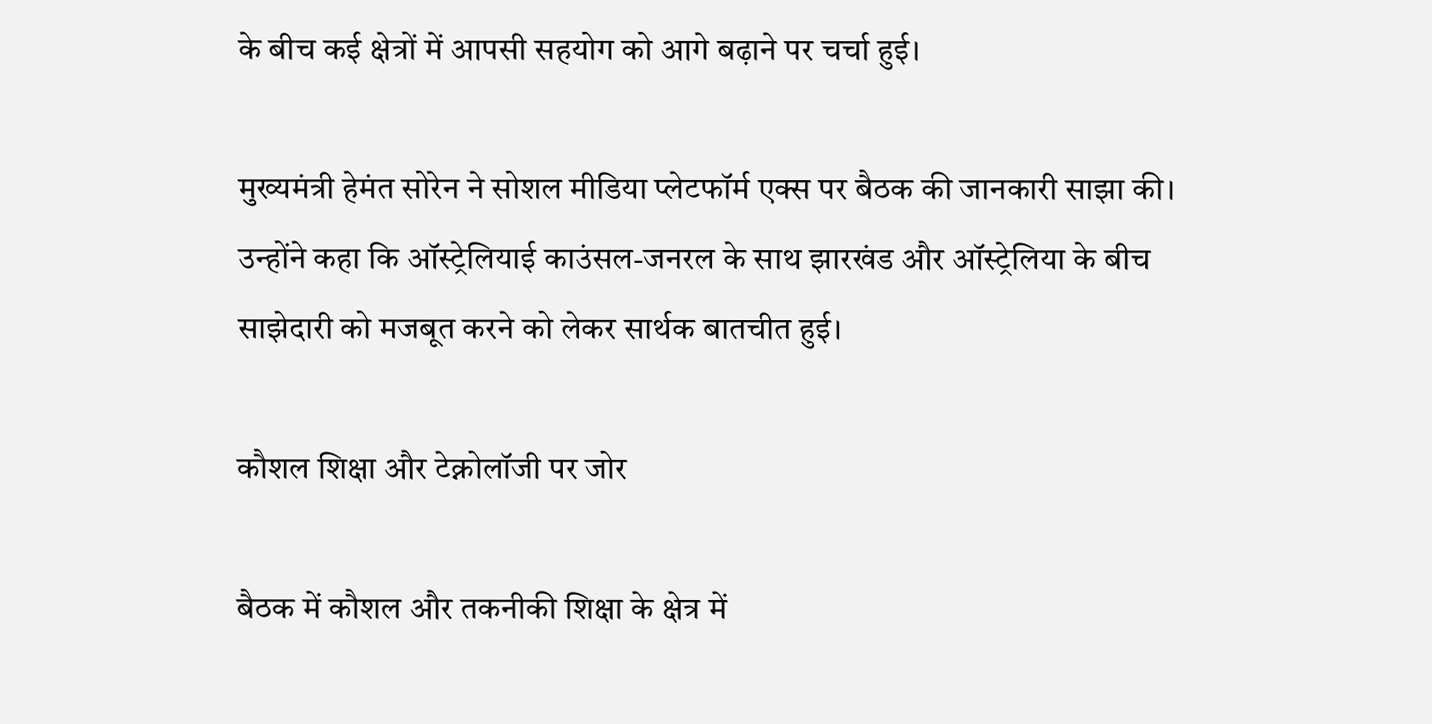के बीच कई क्षेत्रों में आपसी सहयोग को आगे बढ़ाने पर चर्चा हुई।

मुख्यमंत्री हेमंत सोरेन ने सोशल मीडिया प्लेटफॉर्म एक्स पर बैठक की जानकारी साझा की। उन्होंने कहा कि ऑस्ट्रेलियाई काउंसल-जनरल के साथ झारखंड और ऑस्ट्रेलिया के बीच साझेदारी को मजबूत करने को लेकर सार्थक बातचीत हुई।

कौशल शिक्षा और टेक्नोलॉजी पर जोर

बैठक में कौशल और तकनीकी शिक्षा के क्षेत्र में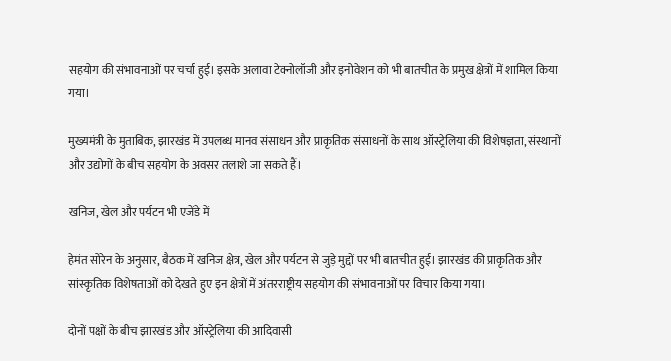सहयोग की संभावनाओं पर चर्चा हुई। इसके अलावा टेक्नोलॉजी और इनोवेशन को भी बातचीत के प्रमुख क्षेत्रों में शामिल किया गया।

मुख्यमंत्री के मुताबिक, झारखंड में उपलब्ध मानव संसाधन और प्राकृतिक संसाधनों के साथ ऑस्ट्रेलिया की विशेषज्ञता, संस्थानों और उद्योगों के बीच सहयोग के अवसर तलाशे जा सकते हैं।

खनिज, खेल और पर्यटन भी एजेंडे में

हेमंत सोरेन के अनुसार, बैठक में खनिज क्षेत्र, खेल और पर्यटन से जुड़े मुद्दों पर भी बातचीत हुई। झारखंड की प्राकृतिक और सांस्कृतिक विशेषताओं को देखते हुए इन क्षेत्रों में अंतरराष्ट्रीय सहयोग की संभावनाओं पर विचार किया गया।

दोनों पक्षों के बीच झारखंड और ऑस्ट्रेलिया की आदिवासी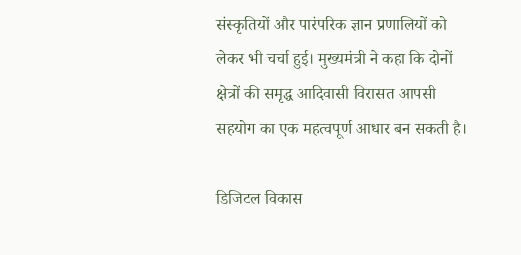संस्कृतियों और पारंपरिक ज्ञान प्रणालियों को लेकर भी चर्चा हुई। मुख्यमंत्री ने कहा कि दोनों क्षेत्रों की समृद्ध आदिवासी विरासत आपसी सहयोग का एक महत्वपूर्ण आधार बन सकती है।

डिजिटल विकास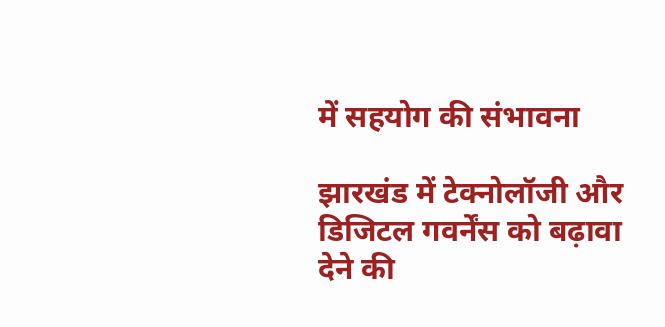में सहयोग की संभावना

झारखंड में टेक्नोलॉजी और डिजिटल गवर्नेंस को बढ़ावा देने की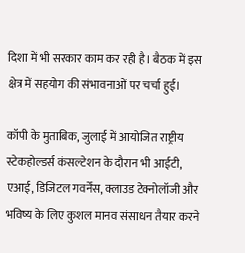दिशा में भी सरकार काम कर रही है। बैठक में इस क्षेत्र में सहयोग की संभावनाओं पर चर्चा हुई।

कॉपी के मुताबिक, जुलाई में आयोजित राष्ट्रीय स्टेकहोल्डर्स कंसल्टेशन के दौरान भी आईटी, एआई, डिजिटल गवर्नेंस, क्लाउड टेक्नोलॉजी और भविष्य के लिए कुशल मानव संसाधन तैयार करने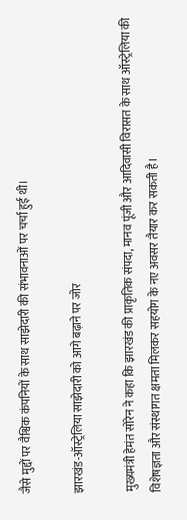जैसे मुद्दों पर वैश्विक कंपनियों के साथ साझेदारी की संभावनाओं पर चर्चा हुई थी।

झारखंड-ऑस्ट्रेलिया साझेदारी को आगे बढ़ाने पर जोर

मुख्यमंत्री हेमंत सोरेन ने कहा कि झारखंड की प्राकृतिक संपदा, मानव पूंजी और आदिवासी विरासत के साथ ऑस्ट्रेलिया की विशेषज्ञता और संस्थागत क्षमता मिलकर सहयोग के नए अवसर तैयार कर सकती है।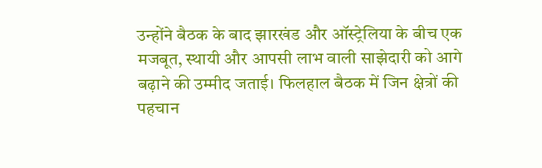उन्होंने बैठक के बाद झारखंड और ऑस्ट्रेलिया के बीच एक मजबूत, स्थायी और आपसी लाभ वाली साझेदारी को आगे बढ़ाने की उम्मीद जताई। फिलहाल बैठक में जिन क्षेत्रों की पहचान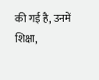की गई है, उनमें शिक्षा,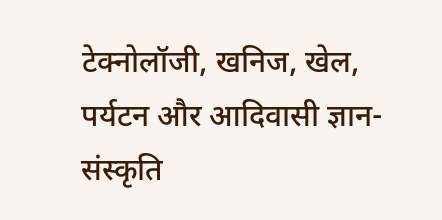टेक्नोलॉजी, खनिज, खेल, पर्यटन और आदिवासी ज्ञान-संस्कृति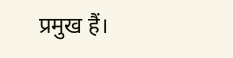प्रमुख हैं।